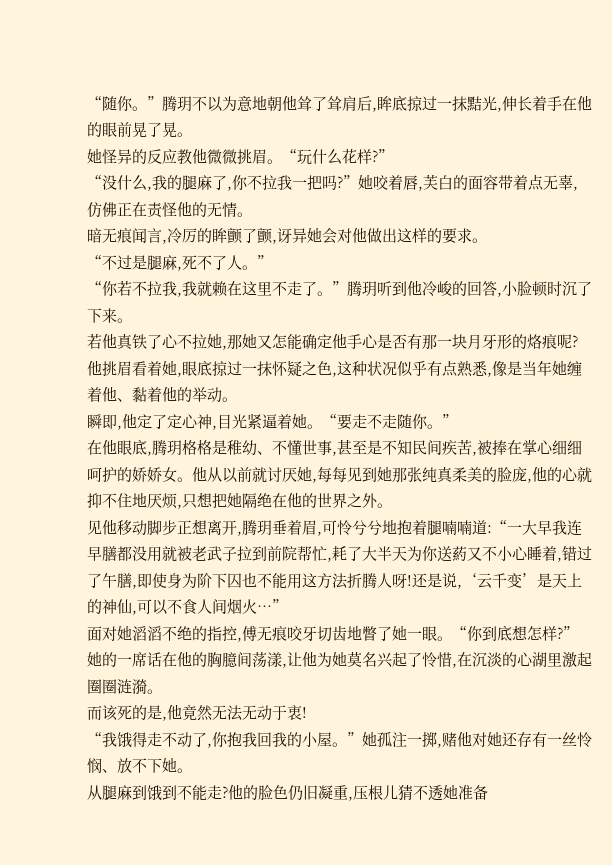“随你。”腾玥不以为意地朝他耸了耸肩后,眸底掠过一抹黠光,伸长着手在他的眼前晃了晃。
她怪异的反应教他微微挑眉。“玩什么花样?”
“没什么,我的腿麻了,你不拉我一把吗?”她咬着唇,芙白的面容带着点无辜,仿佛正在责怪他的无情。
暗无痕闻言,冷厉的眸颤了颤,讶异她会对他做出这样的要求。
“不过是腿麻,死不了人。”
“你若不拉我,我就赖在这里不走了。”腾玥听到他冷峻的回答,小脸顿时沉了下来。
若他真铁了心不拉她,那她又怎能确定他手心是否有那一块月牙形的烙痕呢?
他挑眉看着她,眼底掠过一抹怀疑之色,这种状况似乎有点熟悉,像是当年她缠着他、黏着他的举动。
瞬即,他定了定心神,目光紧逼着她。“要走不走随你。”
在他眼底,腾玥格格是稚幼、不懂世事,甚至是不知民间疾苦,被捧在掌心细细呵护的娇娇女。他从以前就讨厌她,每每见到她那张纯真柔美的脸庞,他的心就抑不住地厌烦,只想把她隔绝在他的世界之外。
见他移动脚步正想离开,腾玥垂着眉,可怜兮兮地抱着腿喃喃道:“一大早我连早膳都没用就被老武子拉到前院帮忙,耗了大半天为你送葯又不小心睡着,错过了午膳,即使身为阶下囚也不能用这方法折腾人呀!还是说,‘云千变’是天上的神仙,可以不食人间烟火…”
面对她滔滔不绝的指控,傅无痕咬牙切齿地瞥了她一眼。“你到底想怎样?”
她的一席话在他的胸臆间荡漾,让他为她莫名兴起了怜惜,在沉淡的心湖里激起圈圈涟漪。
而该死的是,他竟然无法无动于衷!
“我饿得走不动了,你抱我回我的小屋。”她孤注一掷,赌他对她还存有一丝怜悯、放不下她。
从腿麻到饿到不能走?他的脸色仍旧凝重,压根儿猜不透她准备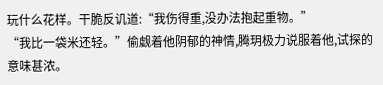玩什么花样。干脆反讥道:“我伤得重,没办法抱起重物。”
“我比一袋米还轻。”偷觑着他阴郁的神情,腾玥极力说服着他,试探的意味甚浓。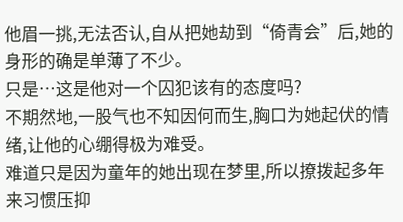他眉一挑,无法否认,自从把她劫到“倚青会”后,她的身形的确是单薄了不少。
只是…这是他对一个囚犯该有的态度吗?
不期然地,一股气也不知因何而生,胸口为她起伏的情绪,让他的心绷得极为难受。
难道只是因为童年的她出现在梦里,所以撩拨起多年来习惯压抑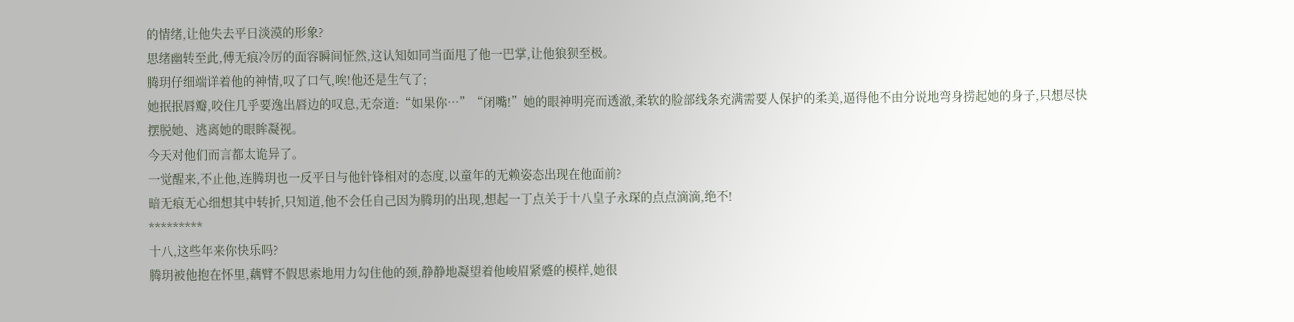的情绪,让他失去平日淡漠的形象?
思绪幽转至此,傅无痕冷厉的面容瞬间怔然,这认知如同当面甩了他一巴掌,让他狼狈至极。
腾玥仔细端详着他的神情,叹了口气,唉!他还是生气了;
她抿抿唇瓣,咬住几乎要逸出唇边的叹息,无奈道:“如果你…”“闭嘴!”她的眼神明亮而透澈,柔软的脸部线条充满需要人保护的柔美,逼得他不由分说地弯身捞起她的身子,只想尽快摆脱她、逃离她的眼眸凝视。
今天对他们而言都太诡异了。
一觉醒来,不止他,连腾玥也一反平日与他针锋相对的态度,以童年的无赖姿态出现在他面前?
暗无痕无心细想其中转折,只知道,他不会任自己因为腾玥的出现,想起一丁点关于十八皇子永琛的点点滴滴,绝不!
*********
十八,这些年来你快乐吗?
腾玥被他抱在怀里,藕臂不假思索地用力勾住他的颈,静静地凝望着他峻眉紧蹙的模样,她很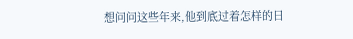想问问这些年来,他到底过着怎样的日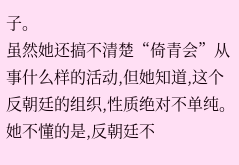子。
虽然她还搞不清楚“倚青会”从事什么样的活动,但她知道,这个反朝廷的组织,性质绝对不单纯。
她不懂的是,反朝廷不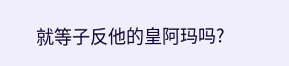就等子反他的皇阿玛吗?